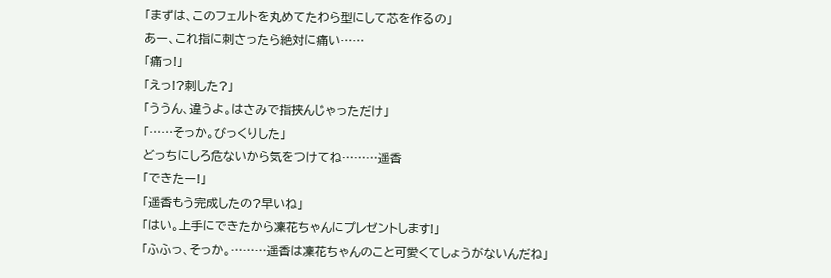「まずは、このフェルトを丸めてたわら型にして芯を作るの」
あー、これ指に刺さったら絶対に痛い……
「痛っ!」
「えっ!?刺した?」
「ううん、違うよ。はさみで指挟んじゃっただけ」
「……そっか。びっくりした」
どっちにしろ危ないから気をつけてね………遥香
「できたー!」
「遥香もう完成したの?早いね」
「はい。上手にできたから凜花ちゃんにプレゼントします!」
「ふふっ、そっか。………遥香は凜花ちゃんのこと可愛くてしょうがないんだね」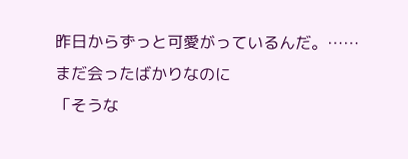昨日からずっと可愛がっているんだ。……まだ会ったばかりなのに
「そうな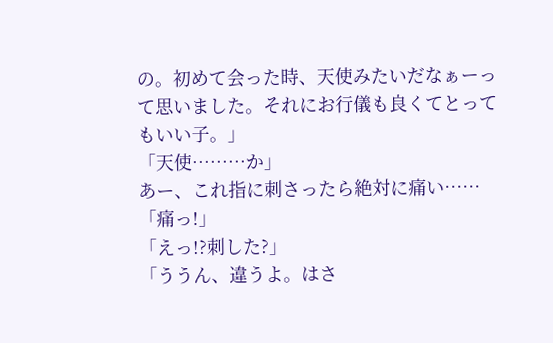の。初めて会った時、天使みたいだなぁーって思いました。それにお行儀も良くてとってもいい子。」
「天使………か」
あー、これ指に刺さったら絶対に痛い……
「痛っ!」
「えっ!?刺した?」
「ううん、違うよ。はさ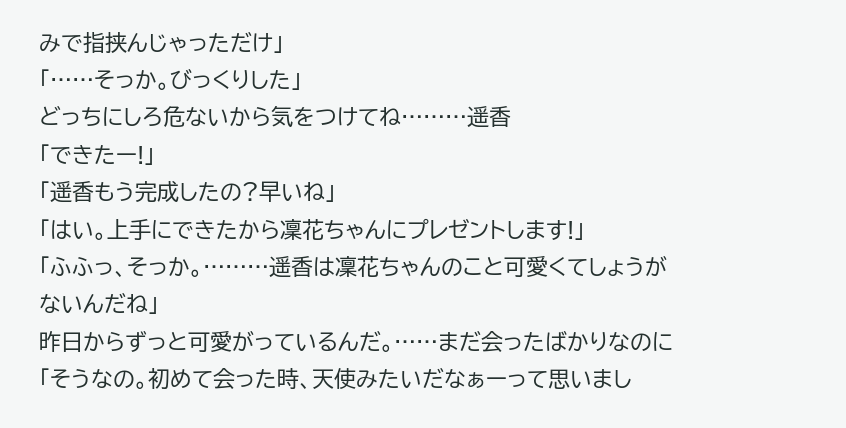みで指挟んじゃっただけ」
「……そっか。びっくりした」
どっちにしろ危ないから気をつけてね………遥香
「できたー!」
「遥香もう完成したの?早いね」
「はい。上手にできたから凜花ちゃんにプレゼントします!」
「ふふっ、そっか。………遥香は凜花ちゃんのこと可愛くてしょうがないんだね」
昨日からずっと可愛がっているんだ。……まだ会ったばかりなのに
「そうなの。初めて会った時、天使みたいだなぁーって思いまし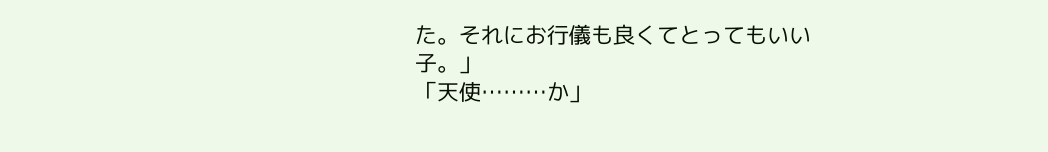た。それにお行儀も良くてとってもいい子。」
「天使………か」